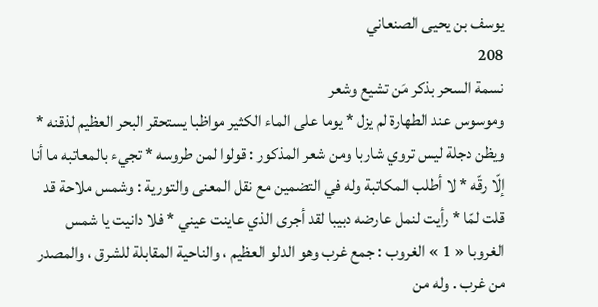يوسف بن يحيى الصنعاني
208
نسمة السحر بذكر مَن تشيع وشعر
وموسوس عند الطهارة لم يزل * يوما على الماء الكثير مواظبا يستحقر البحر العظيم لذقنه * ويظن دجلة ليس تروي شاربا ومن شعر المذكور : قولوا لمن طروسه * تجيء بالمعاتبه ما أنا إلّا رقّه * لا أطلب المكاتبة وله في التضمين مع نقل المعنى والتورية : وشمس ملاحة قد قلت لمّا * رأيت لنمل عارضه دبيبا لقد أجرى الذي عاينت عيني * فلا دانيت يا شمس الغروبا « 1 » الغروب : جمع غرب وهو الدلو العظيم ، والناحية المقابلة للشرق ، والمصدر من غرب . وله من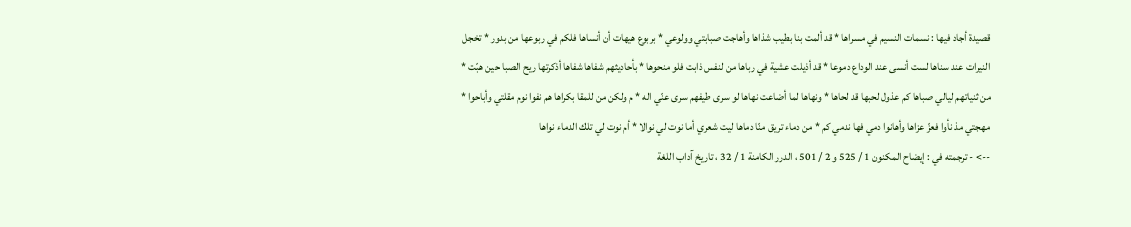قصيدة أجاد فيها : نسمات النسيم في مسراها * قد ألمت بنا بطيب شذاها وأهاجت صبابتي وولوعي * بربوع هيهات أن أنساها فلكم في ربوعها من بدور * تخجل النيرات عند سناها لست أنسى عند الوداع دموعا * قد أذيلت عشية في رباها من لنفس ذابت فلو منحوها * بأحاديثهم شفاها شفاها أذكرتها ريح الصبا حين هبّت * من ثنياتهم ليالي صباها كم عذول لحبها قد لحاها * ونهاها لما أضاعت نهاها لو سرى طيفهم سرى عنّي اله * م ولكن من للمقا بكراها هم نفوا نوم مقلتي وأباحوا * مهجتي مذ نأوا فعزّ عزاها وأهانوا دمي فها ندمي كم * من دماء تريق منّا دماها ليت شعري أما نوت لي نوالا * أم نوت لي تلك الدماء نواها
--> - ترجمته في : إيضاح المكنون 1 / 525 و 2 / 501 ، الدرر الكامنة 1 / 32 ، تاريخ آداب اللغة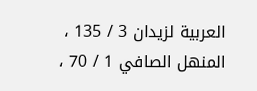العربية لزيدان 3 / 135 ، المنهل الصافي 1 / 70 ،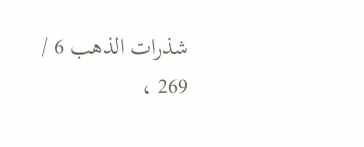شذرات الذهب 6 / 269 ،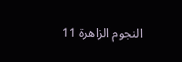النجوم الزاهرة 11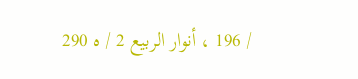/ 196 ، أنوار الربيع 2 / ه 290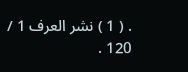. ( 1 ) نشر العرف 1 / 120 .